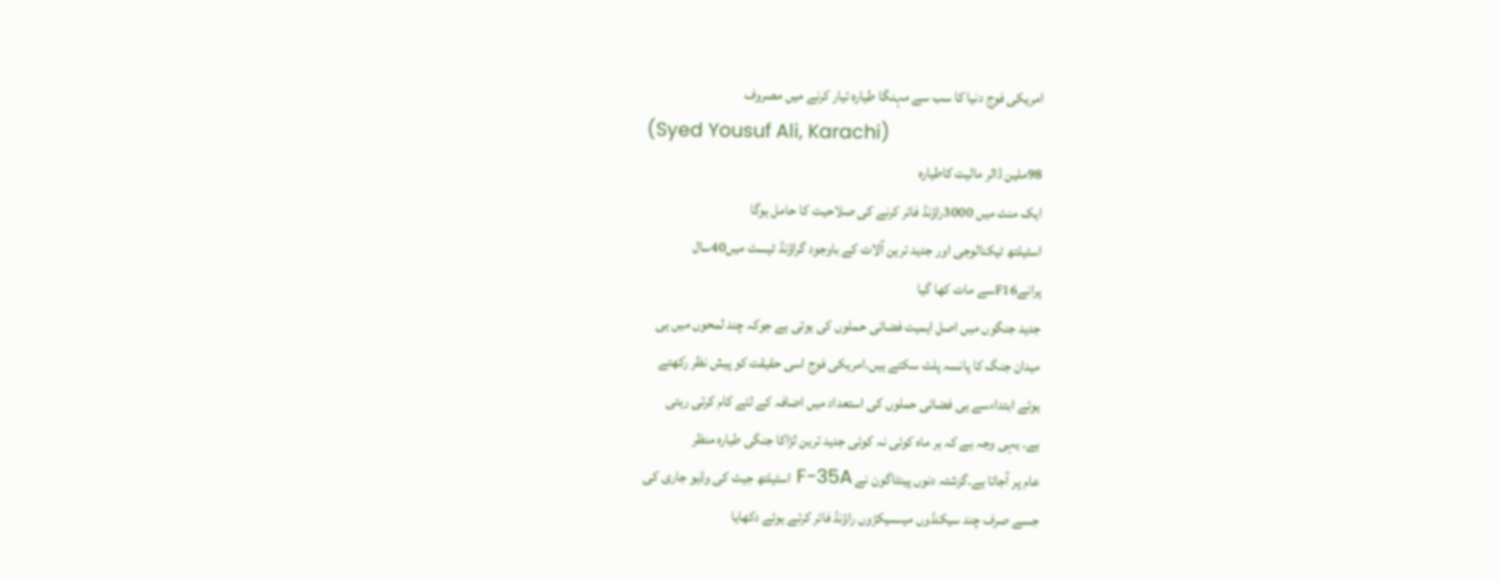امریکی فوج دنیا کا سب سے مہنگا طیارہ تیار کرنے میں مصروف
(Syed Yousuf Ali, Karachi)
98ملین ڈالر مالیت کاطیارہ
ایک منٹ میں 3000راؤنڈ فائر کرنے کی صلاحیت کا حامل ہوگا
اسٹیلتھ ٹیکنالوجی اور جدید ترین آلات کے باوجود گراؤنڈ ٹیسٹ میں40سال
پرانےF16سے مات کھا گیا
جدید جنگوں میں اصل اہمیت فضائی حملوں کی ہوتی ہے جوکہ چند لمحوں میں ہی
میدان جنگ کا پانسہ پلٹ سکتے ہیں۔امریکی فوج اسی حقیقت کو پیش نظر رکھتے
ہوئے ابتداءسے ہی فضائی حملوں کی استعداد میں اضافہ کے لئے کام کرتی رہتی
ہے۔ یہی وجہ ہے کہ ہر ماہ کوئی نہ کوئی جدید ترین لڑاکا جنگی طیارہ منظر
عام پر آجاتا ہے۔گزشتہ دنوں پینٹاگون نے F-35A اسٹیلتھ جیٹ کی وڈیو جاری کی
جسے صرف چند سیکنڈوں میںسیکڑوں راؤنڈ فائر کرتے ہوئے دکھایا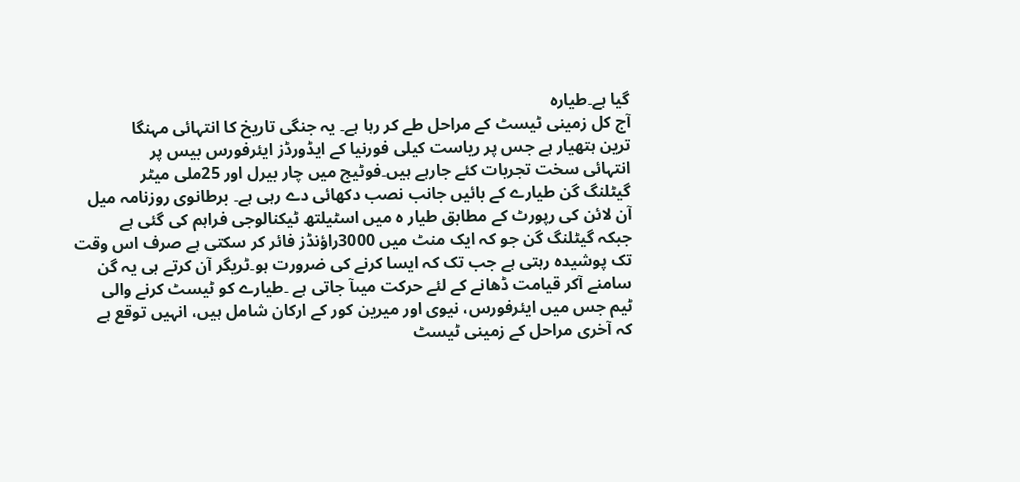گیا ہے۔طیارہ
آج کل زمینی ٹیسٹ کے مراحل طے کر رہا ہے۔ یہ جنگی تاریخ کا انتہائی مہنگا
ترین ہتھیار ہے جس پر ریاست کیلی فورنیا کے ایڈورڈز ایئرفورس بیس پر
انتہائی سخت تجربات کئے جارہے ہیں۔فوٹیج میں چار بیرل اور 25ملی میٹر
گیٹلنگ گن طیارے کے بائیں جانب نصب دکھائی دے رہی ہے۔ برطانوی روزنامہ میل
آن لائن کی رپورٹ کے مطابق طیار ہ میں اسٹیلتھ ٹیکنالوجی فراہم کی گئی ہے
جبکہ گیٹلنگ گن جو کہ ایک منٹ میں 3000راؤنڈز فائر کر سکتی ہے صرف اس وقت
تک پوشیدہ رہتی ہے جب تک کہ ایسا کرنے کی ضرورت ہو۔ٹریگر آن کرتے ہی یہ گن
سامنے آکر قیامت ڈھانے کے لئے حرکت میںآ جاتی ہے ۔طیارے کو ٹیسٹ کرنے والی
ٹیم جس میں ایئرفورس، نیوی اور میرین کور کے ارکان شامل ہیں، انہیں توقع ہے
کہ آخری مراحل کے زمینی ٹیسٹ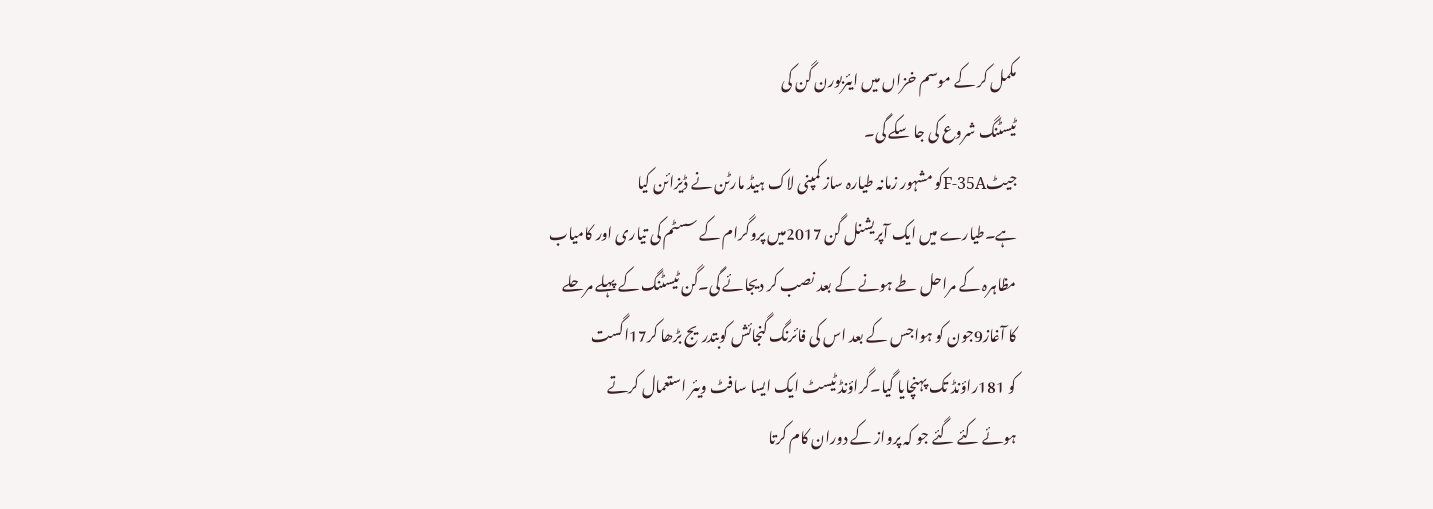مکمل کر کے موسم خزاں میں ایئربورن گن کی
ٹیسٹنگ شروع کی جا سکے گی۔
جیٹF-35Aکو مشہور زمانہ طیارہ ساز کمپنی لاک ہیڈ مارٹن نے ڈیزائن کیا
ہے۔طیارے میں ایک آپریشنل گن 2017میں پروگرام کے سسٹم کی تیاری اور کامیاب
مظاہرہ کے مراحل طے ہونے کے بعد نصب کر دیجائے گی۔گن ٹیسٹنگ کے پہلے مرحلے
کا آغاز9جون کو ہواجس کے بعد اس کی فائرنگ گنجائش کوبتدریج بڑھا کر17اگست
کو 181راؤنڈ تک پہنچایا گیا۔گراؤنڈ ٹیسٹ ایک ایسا سافٹ ویئر استعمال کرتے
ہوئے کئے گئے جو کہ پرواز کے دوران کام کرتا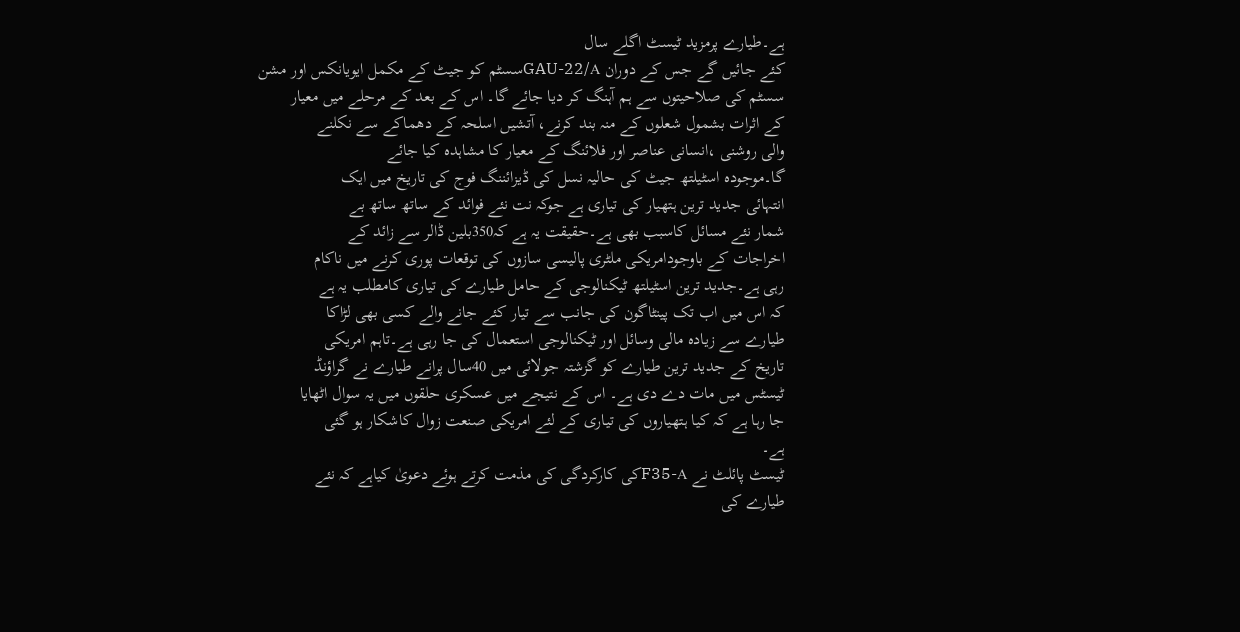ہے۔طیارے پرمزید ٹیسٹ اگلے سال
کئے جائیں گے جس کے دوران GAU-22/Aسسٹم کو جیٹ کے مکمل ایویانکس اور مشن
سسٹم کی صلاحیتوں سے ہم آہنگ کر دیا جائے گا۔ اس کے بعد کے مرحلے میں معیار
کے اثرات بشمول شعلوں کے منہ بند کرنے، آتشیں اسلحہ کے دھماکے سے نکلنے
والی روشنی ،انسانی عناصر اور فلائنگ کے معیار کا مشاہدہ کیا جائے
گا۔موجودہ اسٹیلتھ جیٹ کی حالیہ نسل کی ڈیزائننگ فوج کی تاریخ میں ایک
انتہائی جدید ترین ہتھیار کی تیاری ہے جوکہ نت نئے فوائد کے ساتھ ساتھ بے
شمار نئے مسائل کاسبب بھی ہے۔حقیقت یہ ہے کہ350بلین ڈالر سے زائد کے
اخراجات کے باوجودامریکی ملٹری پالیسی سازوں کی توقعات پوری کرنے میں ناکام
رہی ہے۔جدید ترین اسٹیلتھ ٹیکنالوجی کے حامل طیارے کی تیاری کامطلب یہ ہے
کہ اس میں اب تک پینٹاگون کی جانب سے تیار کئے جانے والے کسی بھی لڑاکا
طیارے سے زیادہ مالی وسائل اور ٹیکنالوجی استعمال کی جا رہی ہے۔تاہم امریکی
تاریخ کے جدید ترین طیارے کو گزشتہ جولائی میں 40سال پرانے طیارے نے گراؤنڈ
ٹیسٹس میں مات دے دی ہے۔ اس کے نتیجے میں عسکری حلقوں میں یہ سوال اٹھایا
جا رہا ہے کہ کیا ہتھیاروں کی تیاری کے لئے امریکی صنعت زوال کاشکار ہو گئی
ہے۔
ٹیسٹ پائلٹ نے F35-Aکی کارکردگی کی مذمت کرتے ہوئے دعویٰ کیاہے کہ نئے
طیارے کی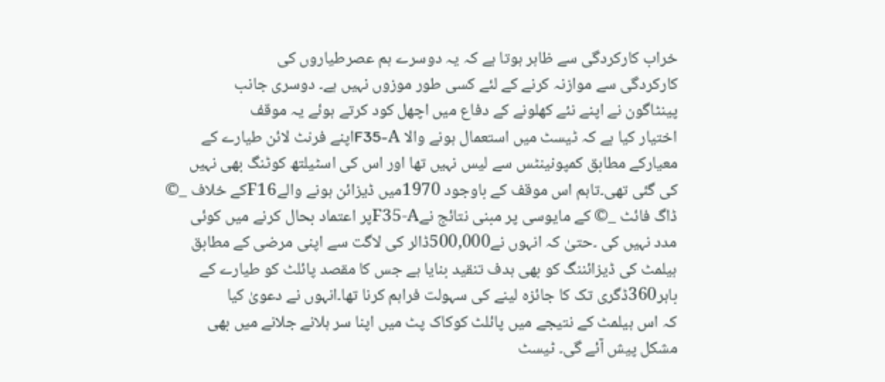خراب کارکردگی سے ظاہر ہوتا ہے کہ یہ دوسرے ہم عصرطیاروں کی
کارکردگی سے موازنہ کرنے کے لئے کسی طور موزوں نہیں ہے۔ دوسری جانب
پینٹاگون نے اپنے نئے کھلونے کے دفاع میں اچھل کود کرتے ہوئے یہ موقف
اختیار کیا ہے کہ ٹیسٹ میں استعمال ہونے والا F35-Aاپنے فرنٹ لائن طیارے کے
معیارکے مطابق کمپونینٹس سے لیس نہیں تھا اور اس کی اسٹیلتھ کوٹنگ بھی نہیں
کی گئی تھی۔تاہم اس موقف کے باوجود 1970میں ڈیزائن ہونے والےF16کے خلاف _©
ڈاگ فائٹ _© کے مایوسی پر مبنی نتائج نےF35-Aپر اعتماد بحال کرنے میں کوئی
مدد نہیں کی ۔حتیٰ کہ انہوں نے500,000ڈالر کی لاگت سے اپنی مرضی کے مطابق
ہیلمٹ کی ڈیزائننگ کو بھی ہدف تنقید بنایا ہے جس کا مقصد پائلٹ کو طیارے کے
باہر360ڈگری تک کا جائزہ لینے کی سہولت فراہم کرنا تھا۔انہوں نے دعویٰ کیا
کہ اس ہیلمٹ کے نتیجے میں پائلٹ کوکاک پٹ میں اپنا سر ہلانے جلانے میں بھی
مشکل پیش آئے گی۔ ٹیسٹ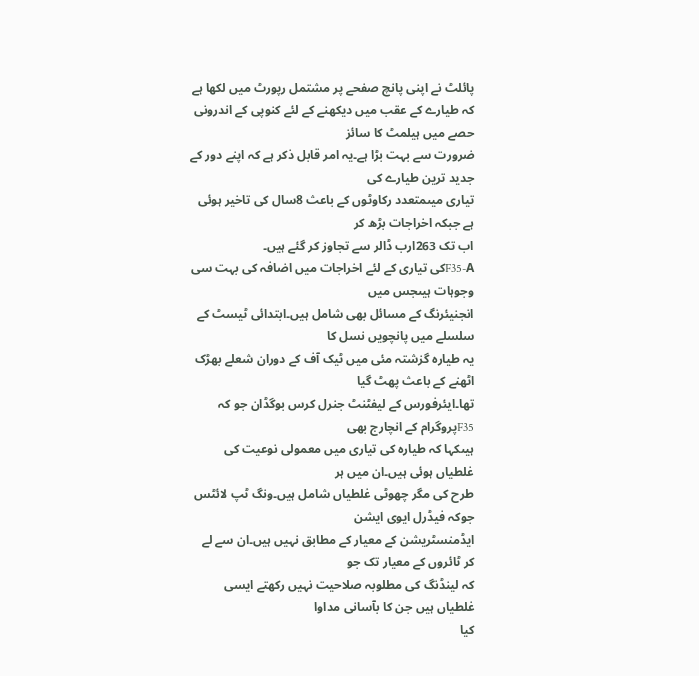پائلٹ نے اپنی پانچ صفحے پر مشتمل رپورٹ میں لکھا ہے
کہ طیارے کے عقب میں دیکھنے کے لئے کنوپی کے اندرونی حصے میں ہیلمٹ کا سائز
ضرورت سے بہت بڑا ہے۔یہ امر قابل ذکر ہے کہ اپنے دور کے جدید ترین طیارے کی
تیاری میںمتعدد رکاوٹوں کے باعث 8سال کی تاخیر ہوئی ہے جبکہ اخراجات بڑھ کر
اب تک 263ارب ڈالر سے تجاوز کر گئے ہیں۔
F35-Aکی تیاری کے لئے اخراجات میں اضافہ کی بہت سی وجوہات ہیںجس میں
انجنیئرنگ کے مسائل بھی شامل ہیں۔ابتدائی ٹیسٹ کے سلسلے میں پانچویں نسل کا
یہ طیارہ گزشتہ مئی میں ٹیک آف کے دوران شعلے بھڑک اٹھنے کے باعث پھٹ گیا
تھا۔ایئرفورس کے لیفٹنٹ جنرل کرس بوگڈان جو کہ F35پروگرام کے انچارج بھی
ہیںکہا کہ طیارہ کی تیاری میں معمولی نوعیت کی غلطیاں ہوئی ہیں۔ان میں ہر
طرح کی مگر چھوٹی غلطیاں شامل ہیں۔ونگ ٹپ لائٹس جوکہ فیڈرل ایوی ایشن
ایڈمنسٹریشن کے معیار کے مطابق نہیں ہیں۔ان سے لے کر ٹائروں کے معیار تک جو
کہ لینڈنگ کی مطلوبہ صلاحیت نہیں رکھتے ایسی غلطیاں ہیں جن کا بآسانی مداوا
کیا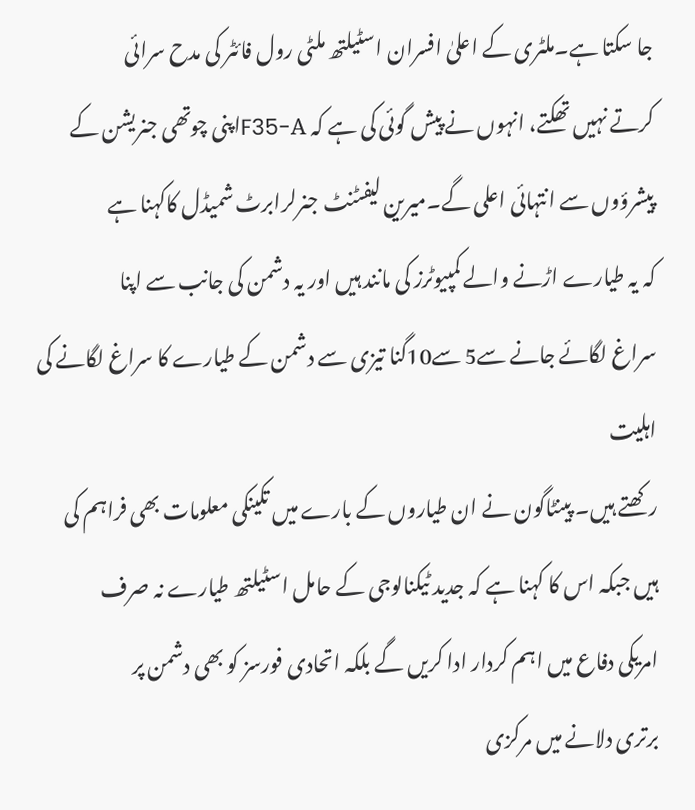جا سکتا ہے۔ملٹری کے اعلیٰ افسران اسٹیلتھ ملٹی رول فائٹر کی مدح سرائی
کرتے نہیں تھکتے، انہوں نے پیش گوئی کی ہے کہ F35-Aاپنی چوتھی جنریشن کے
پیشرؤوں سے انتہائی اعلی گے۔میرین لیفٹنٹ جنرلرابرٹ شمیڈل کاکہنا ہے
کہ یہ طیارے اڑنے والے کمپیوٹرز کی مانند ہیں اور یہ دشمن کی جانب سے اپنا
سراغ لگائے جانے سے5 سے10گنا تیزی سے دشمن کے طیارے کا سراغ لگانے کی اہلیت
رکھتے ہیں۔ پینٹاگون نے ان طیاروں کے بارے میں تکینکی معلومات بھی فراہم کی
ہیں جبکہ اس کا کہنا ہے کہ جدید ٹیکنالوجی کے حامل اسٹیلتھ طیارے نہ صرف
امریکی دفاع میں اہم کردار ادا کریں گے بلکہ اتحادی فورسز کو بھی دشمن پر
برتری دلانے میں مرکزی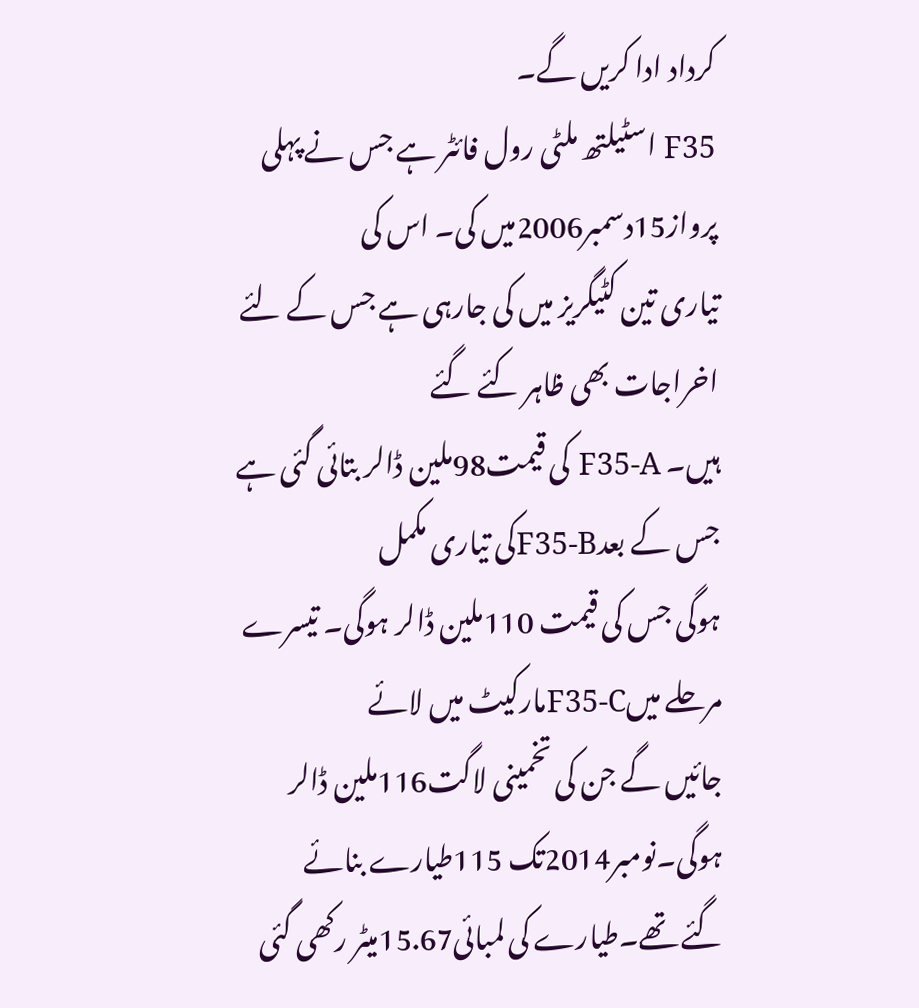کرداد ادا کریں گے۔
F35 اسٹیلتھ ملٹی رول فائٹر ہے جس نے پہلی پرواز15دسمبر2006میں کی۔ اس کی
تیاری تین کٹیگریز میں کی جارہی ہے جس کے لئے اخراجات بھی ظاہر کئے گئے
ہیں۔ F35-A کی قیمت98ملین ڈالر بتائی گئی ہے جس کے بعدF35-Bکی تیاری مکمل
ہوگی جس کی قیمت 110ملین ڈالر ہوگی۔ تیسرے مرحلے میںF35-Cمارکیٹ میں لائے
جائیں گے جن کی تخمینی لاگت116ملین ڈالر ہوگی۔نومبر2014تک 115طیارے بنائے
گئے تھے۔طیارے کی لمبائی15.67میٹر رکھی گئی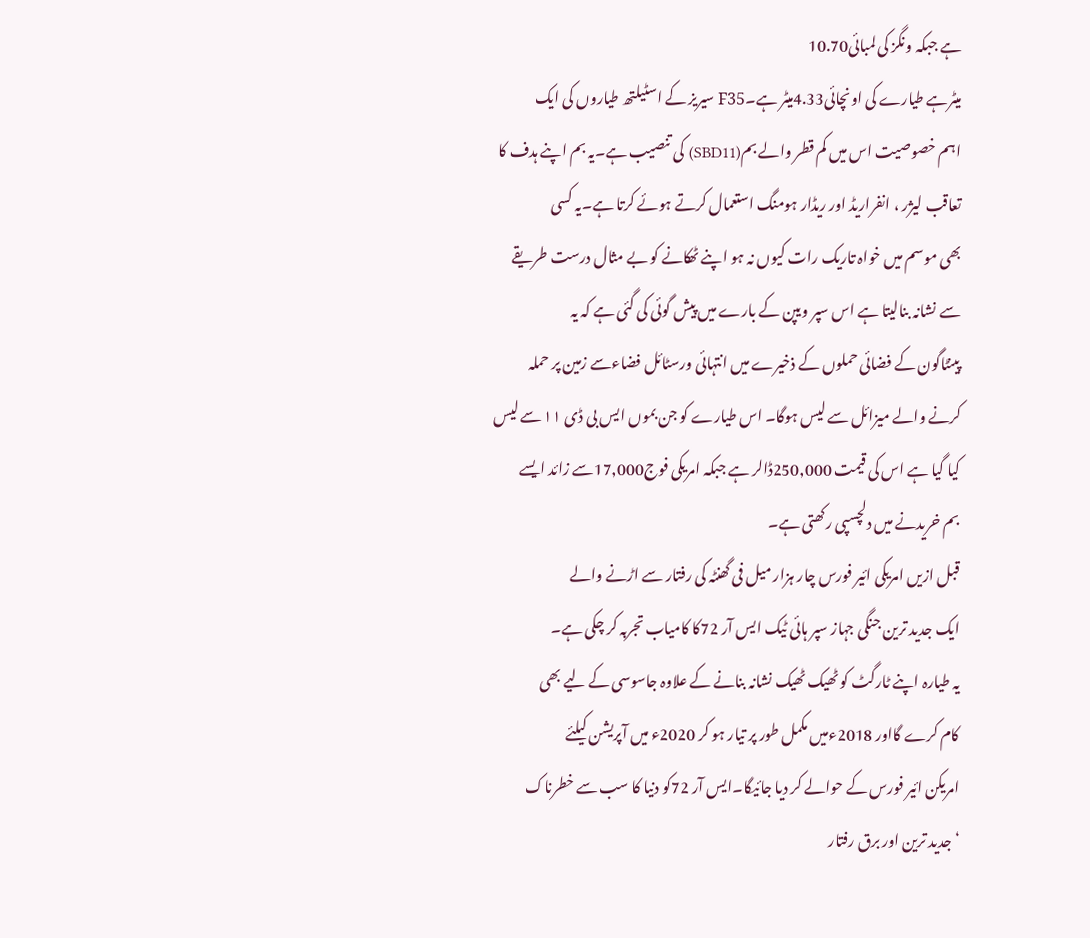ہے جبکہ ونگز کی لمبائی10.70
میٹرہے طیارے کی اونچائی4.33میٹر ہے۔F35 سیریز کے اسٹیلتھ طیاروں کی ایک
اہم خصوصیت اس میں کم قطر والے بم(SBD11) کی تنصیب ہے۔یہ بم اپنے ہدف کا
تعاقب لیژر ، انفراریڈ اور ریڈار ہومنگ استعمال کرتے ہوئے کرتا ہے۔یہ کسی
بھی موسم میں خواہ تاریک رات کیوں نہ ہو اپنے ٹھکانے کو بے مثال درست طریقے
سے نشانہ بنالیتا ہے اس سپر ویپن کے بارے میں پیش گوئی کی گئی ہے کہ یہ
پینٹاگون کے فضائی حملوں کے ذخیرے میں انتہائی ورسٹائل فضاءسے زمین پر حملہ
کرنے والے میزائل سے لیس ہوگا۔ اس طیارے کو جن بموں ایس بی ڈی ۱۱ سے لیس
کیا گیا ہے اس کی قیمت 250,000ڈالر ہے جبکہ امریکی فوج17,000سے زائد ایسے
بم خریدنے میں دلچسپی رکھتی ہے۔
قبل ازیں امریکی ائیر فورس چار ہزار میل فی گھنٹہ کی رفتار سے اڑنے والے
ایک جدید ترین جنگی جہاز سپر ہائی ٹیک ایس آر 72کا کامیاب تجربہ کر چکی ہے۔
یہ طیارہ اپنے ٹارگٹ کو ٹھیک ٹھیک نشانہ بنانے کے علاوہ جاسوسی کے لیے بھی
کام کرے گااور 2018ءمیں مکمل طور پر تیار ہو کر 2020ء میں آپریشن کیلئے
امریکن ائیر فورس کے حوالے کر دیا جائیگا۔ایس آر 72کو دنیا کا سب سے خطرناک
‘ جدید ترین اور برق رفتار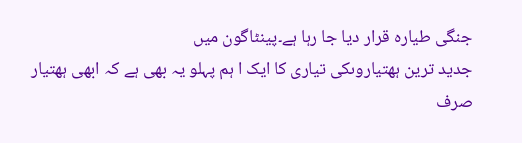جنگی طیارہ قرار دیا جا رہا ہے۔پینٹاگون میں
جدید ترین ہھتیاروںکی تیاری کا ایک ا ہم پہلو یہ بھی ہے کہ ابھی ہھتیار صرف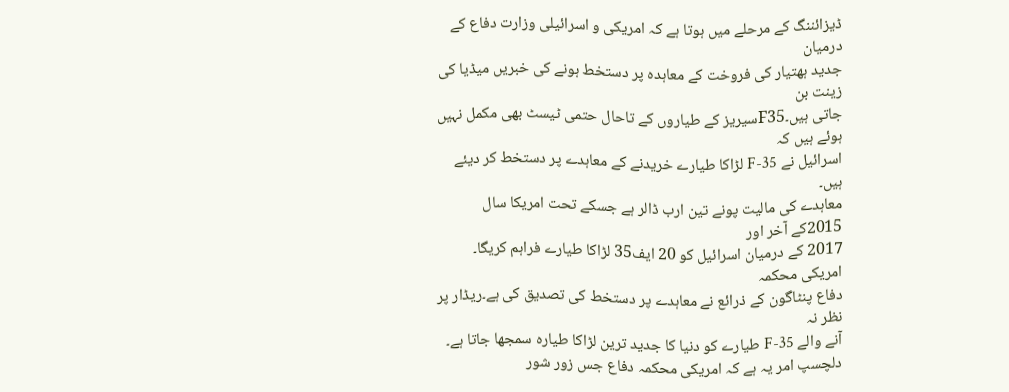ڈیزائننگ کے مرحلے میں ہوتا ہے کہ امریکی و اسرائیلی وزارت دفاع کے درمیان
جدید ہھتیار کی فروخت کے معاہدہ پر دستخط ہونے کی خبریں میڈیا کی زینت بن
جاتی ہیں۔F35سیریز کے طیاروں کے تاحال حتمی ٹیسٹ بھی مکمل نہیں ہوئے ہیں کہ
اسرائیل نے F-35 لڑاکا طیارے خریدنے کے معاہدے پر دستخط کر دیئے ہیں۔
معاہدے کی مالیت پونے تین ارب ڈالر ہے جسکے تحت امریکا سال 2015کے آخر اور
2017 کے درمیان اسرائیل کو 20 ایف35 لڑاکا طیارے فراہم کریگا۔ امریکی محکمہ
دفاع پنٹاگون کے ذرائع نے معاہدے پر دستخط کی تصدیق کی ہے۔ریڈار پر نظر نہ
آنے والے F-35 طیارے کو دنیا کا جدید ترین لڑاکا طیارہ سمجھا جاتا ہے۔
دلچسپ امر یہ ہے کہ امریکی محکمہ دفاع جس زور شور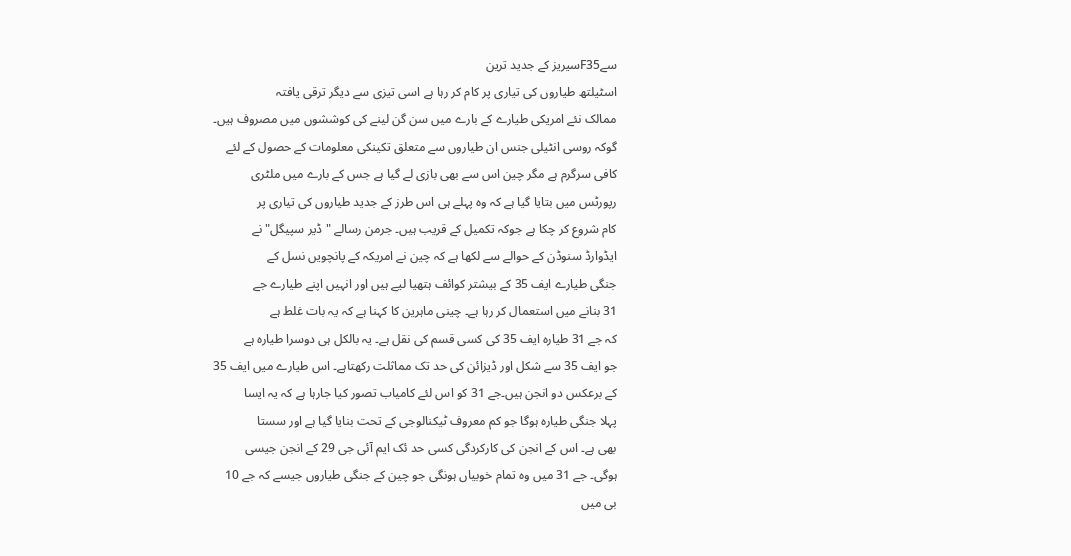سےF35سیریز کے جدید ترین
اسٹیلتھ طیاروں کی تیاری پر کام کر رہا ہے اسی تیزی سے دیگر ترقی یافتہ
ممالک نئے امریکی طیارے کے بارے میں سن گن لینے کی کوششوں میں مصروف ہیں۔
گوکہ روسی انٹیلی جنس ان طیاروں سے متعلق تکینکی معلومات کے حصول کے لئے
کافی سرگرم ہے مگر چین اس سے بھی بازی لے گیا ہے جس کے بارے میں ملٹری
رپورٹس میں بتایا گیا ہے کہ وہ پہلے ہی اس طرز کے جدید طیاروں کی تیاری پر
کام شروع کر چکا ہے جوکہ تکمیل کے قریب ہیں۔ جرمن رسالے "ڈیر سپیگل" نے
ایڈوارڈ سنوڈن کے حوالے سے لکھا ہے کہ چین نے امریکہ کے پانچویں نسل کے
جنگی طیارے ایف 35 کے بیشتر کوائف ہتھیا لیے ہیں اور انہیں اپنے طیارے جے
31 بنانے میں استعمال کر رہا ہے۔ چینی ماہرین کا کہنا ہے کہ یہ بات غلط ہے
کہ جے 31 طیارہ ایف 35 کی کسی قسم کی نقل ہے۔ یہ بالکل ہی دوسرا طیارہ ہے
جو ایف 35 سے شکل اور ڈیزائن کی حد تک مماثلت رکھتاہے۔ اس طیارے میں ایف 35
کے برعکس دو انجن ہیں۔جے 31 کو اس لئے کامیاب تصور کیا جارہا ہے کہ یہ ایسا
پہلا جنگی طیارہ ہوگا جو کم معروف ٹیکنالوجی کے تحت بنایا گیا ہے اور سستا
بھی ہے۔ اس کے انجن کی کارکردگی کسی حد ئک ایم آئی جی 29 کے انجن جیسی
ہوگی۔ جے 31 میں وہ تمام خوبیاں ہونگی جو چین کے جنگی طیاروں جیسے کہ جے 10
بی میں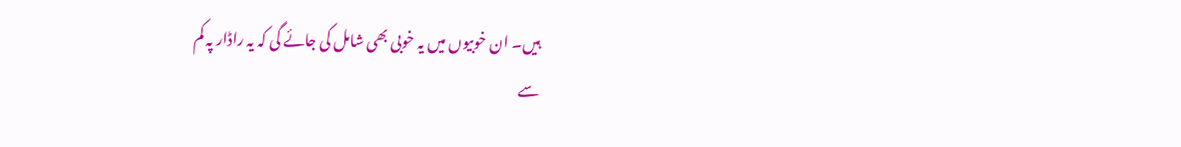ہیں۔ ان خوبیوں میں یہ خوبی بھی شامل کی جائے گی کہ یہ راڈار پہ کم
سے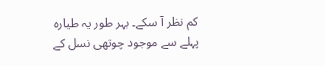کم نظر آ سکے۔ بہر طور یہ طیارہ پہلے سے موجود چوتھی نسل کے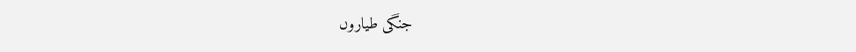جنگی طیاروں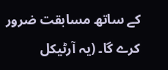کے ساتھ مسابقت ضرور کرے گا۔ (یہ آرٹیکل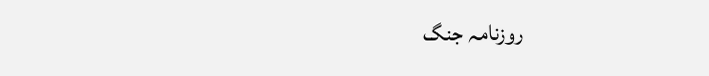روزنامہ جنگ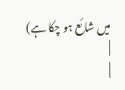میں شائع ہو چکا ہے)
|
|